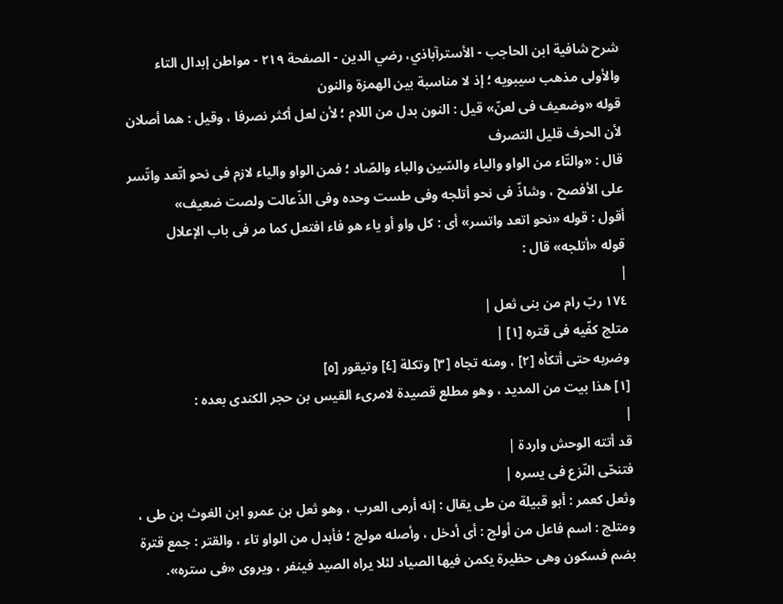شرح شافية ابن الحاجب - الأسترآباذي، رضي الدين - الصفحة ٢١٩ - مواطن إبدال التاء
والأولى مذهب سيبويه ؛ إذ لا مناسبة بين الهمزة والنون
قوله «وضعيف فى لعنّ» قيل : النون بدل من اللام ؛ لأن لعل أكثر نصرفا ، وقيل : هما أصلان لأن الحرف قليل التصرف
قال : «والتّاء من الواو والياء والسّين والباء والصّاد ؛ فمن الواو والياء لازم فى نحو اتّعد واتّسر على الأفصح ، وشاذّ فى نحو أتلجه وفى طست وحده وفى الذّعالت ولصت ضعيف»
أقول : قوله «نحو اتعد واتسر» أى : كل واو أو ياء هو فاء افتعل كما مر فى باب الإعلال
قوله «أتلجه» قال :
|
١٧٤ ربّ رام من بنى ثعل |
متلج كفّيه فى قتره [١] |
وضربه حتى أتكأه [٢] ، ومنه تجاه [٣] وتكلة [٤] وتيقور [٥]
[١] هذا بيت من المديد ، وهو مطلع قصيدة لامرىء القيس بن حجر الكندى بعده :
|
قد أتته الوحش واردة |
فتنحّى النّزع فى يسره |
وثعل كعمر : أبو قبيلة من طى يقال : إنه أرمى العرب ، وهو ثعل بن عمرو ابن الغوث بن طى ، ومتلج : اسم فاعل من أولج : أى أدخل ، وأصله مولج ؛ فأبدل من الواو تاء ، والقتر : جمع قترة بضم فسكون وهى حظيرة يكمن فيها الصياد لئلا يراه الصيد فينفر ، ويروى «فى ستره».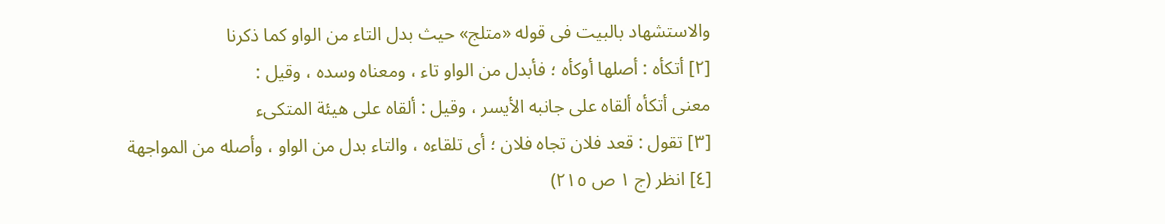والاستشهاد بالبيت فى قوله «متلج» حيث بدل التاء من الواو كما ذكرنا
[٢] أتكأه : أصلها أوكأه ؛ فأبدل من الواو تاء ، ومعناه وسده ، وقيل :
معنى أتكأه ألقاه على جانبه الأيسر ، وقيل : ألقاه على هيئة المتكىء
[٣] تقول : قعد فلان تجاه فلان ؛ أى تلقاءه ، والتاء بدل من الواو ، وأصله من المواجهة
[٤] انظر (ج ١ ص ٢١٥)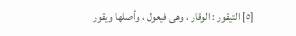[٥] التيقور : الوقار ، وهى فيعول ، وأصلها ويقور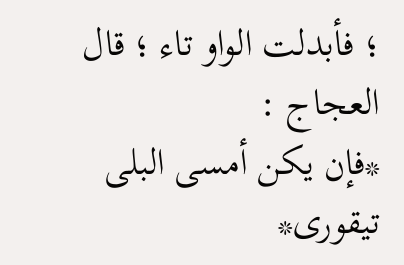؛ فأبدلت الواو تاء ؛ قال العجاج :
*فإن يكن أمسى البلى تيقورى*